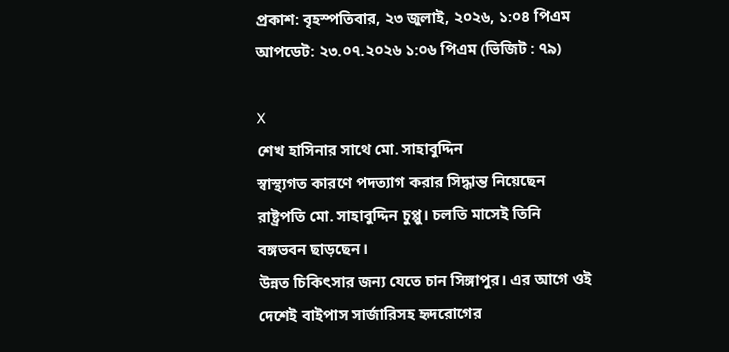প্রকাশ: বৃহস্পতিবার, ২৩ জুলাই, ২০২৬, ১:০৪ পিএম আপডেট: ২৩.০৭.২০২৬ ১:০৬ পিএম (ভিজিট : ৭৯)

X
শেখ হাসিনার সাথে মো. সাহাবুদ্দিন
স্বাস্থ্যগত কারণে পদত্যাগ করার সিদ্ধান্ত নিয়েছেন রাষ্ট্রপতি মো. সাহাবুদ্দিন চুপ্পু। চলতি মাসেই তিনি বঙ্গভবন ছাড়ছেন।
উন্নত চিকিৎসার জন্য যেতে চান সিঙ্গাপুর। এর আগে ওই দেশেই বাইপাস সার্জারিসহ হৃদরোগের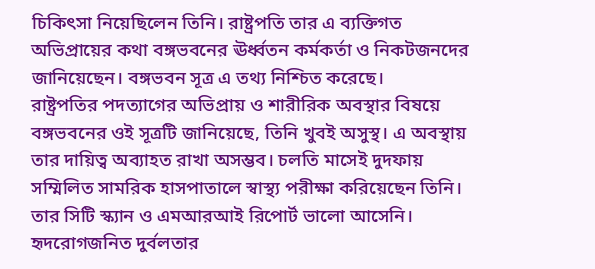চিকিৎসা নিয়েছিলেন তিনি। রাষ্ট্রপতি তার এ ব্যক্তিগত অভিপ্রায়ের কথা বঙ্গভবনের ঊর্ধ্বতন কর্মকর্তা ও নিকটজনদের জানিয়েছেন। বঙ্গভবন সূত্র এ তথ্য নিশ্চিত করেছে।
রাষ্ট্রপতির পদত্যাগের অভিপ্রায় ও শারীরিক অবস্থার বিষয়ে বঙ্গভবনের ওই সূত্রটি জানিয়েছে, তিনি খুবই অসুস্থ। এ অবস্থায় তার দায়িত্ব অব্যাহত রাখা অসম্ভব। চলতি মাসেই দুদফায় সম্মিলিত সামরিক হাসপাতালে স্বাস্থ্য পরীক্ষা করিয়েছেন তিনি। তার সিটি স্ক্যান ও এমআরআই রিপোর্ট ভালো আসেনি। হৃদরোগজনিত দুর্বলতার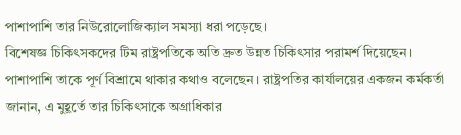পাশাপাশি তার নিউরোলোজিক্যাল সমস্যা ধরা পড়েছে।
বিশেষজ্ঞ চিকিৎসকদের টিম রাষ্ট্রপতিকে অতি দ্রুত উন্নত চিকিৎসার পরামর্শ দিয়েছেন। পাশাপাশি তাকে পূর্ণ বিশ্রামে থাকার কথাও বলেছেন। রাষ্ট্রপতির কার্যালয়ের একজন কর্মকর্তা জানান, এ মুহূর্তে তার চিকিৎসাকে অগ্রাধিকার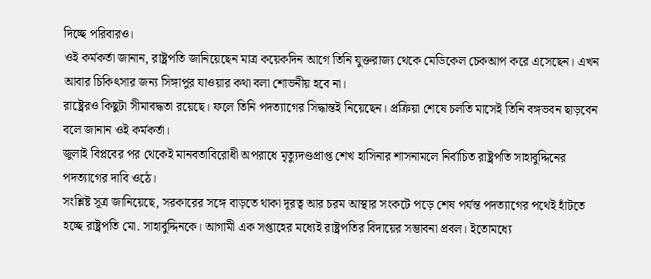দিচ্ছে পরিবারও।
ওই কর্মকর্তা জানান, রাষ্ট্রপতি জানিয়েছেন মাত্র কয়েকদিন আগে তিনি যুক্তরাজ্য থেকে মেডিকেল চেকআপ করে এসেছেন। এখন আবার চিকিৎসার জন্য সিঙ্গাপুর যাওয়ার কথা বলা শোভনীয় হবে না।
রাষ্ট্রেরও কিছুটা সীমাবদ্ধতা রয়েছে। ফলে তিনি পদত্যাগের সিদ্ধান্তই নিয়েছেন। প্রক্রিয়া শেষে চলতি মাসেই তিনি বঙ্গভবন ছাড়বেন বলে জানান ওই কর্মকর্তা।
জুলাই বিপ্লবের পর থেকেই মানবতাবিরোধী অপরাধে মৃত্যুদণ্ডপ্রাপ্ত শেখ হাসিনার শাসনামলে নির্বাচিত রাষ্ট্রপতি সাহাবুদ্দিনের পদত্যাগের দাবি ওঠে।
সংশ্লিষ্ট সূত্র জানিয়েছে, সরকারের সঙ্গে বাড়তে থাকা দূরত্ব আর চরম আস্থার সংকটে পড়ে শেষ পর্যন্ত পদত্যাগের পথেই হাঁটতে হচ্ছে রাষ্ট্রপতি মো. সাহাবুদ্দিনকে। আগামী এক সপ্তাহের মধ্যেই রাষ্ট্রপতির বিদায়ের সম্ভাবনা প্রবল। ইতোমধ্যে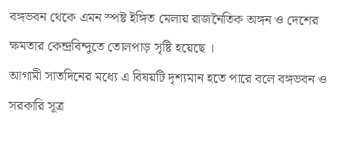বঙ্গভবন থেকে এমন স্পষ্ট ইঙ্গিত মেলায় রাজনৈতিক অঙ্গন ও দেশের ক্ষমতার কেন্দ্রবিন্দুতে তোলপাড় সৃষ্টি হয়েছে ।
আগামী সাতদিনের মধ্যে এ বিষয়টি দৃশ্যমান হতে পারে বলে বঙ্গভবন ও সরকারি সূত্র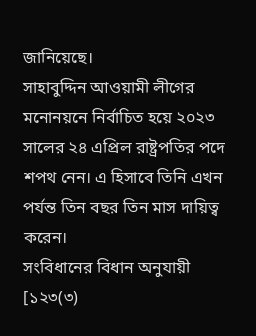জানিয়েছে।
সাহাবুদ্দিন আওয়ামী লীগের মনোনয়নে নির্বাচিত হয়ে ২০২৩ সালের ২৪ এপ্রিল রাষ্ট্রপতির পদে শপথ নেন। এ হিসাবে তিনি এখন পর্যন্ত তিন বছর তিন মাস দায়িত্ব করেন।
সংবিধানের বিধান অনুযায়ী [১২৩(৩)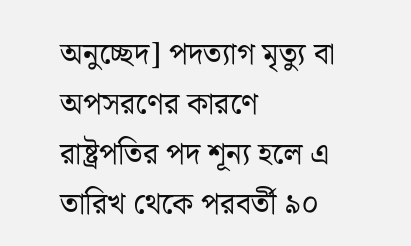অনুচ্ছেদ] পদত্যাগ মৃত্যু বা অপসরণের কারণে রাষ্ট্রপতির পদ শূন্য হলে এ তারিখ থেকে পরবর্তী ৯০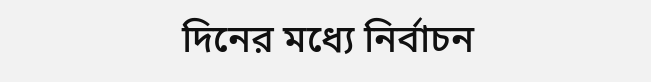দিনের মধ্যে নির্বাচন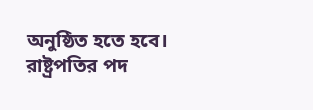অনুষ্ঠিত হতে হবে। রাষ্ট্রপতির পদ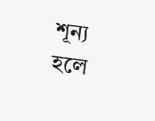শূন্য হলে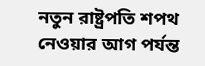নতুন রাষ্ট্রপতি শপথ নেওয়ার আগ পর্যন্ত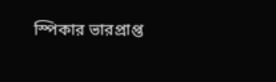স্পিকার ভারপ্রাপ্ত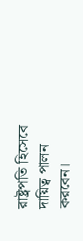রাষ্ট্রপতি হিসেবে দায়িত্ব পালন করবেন।